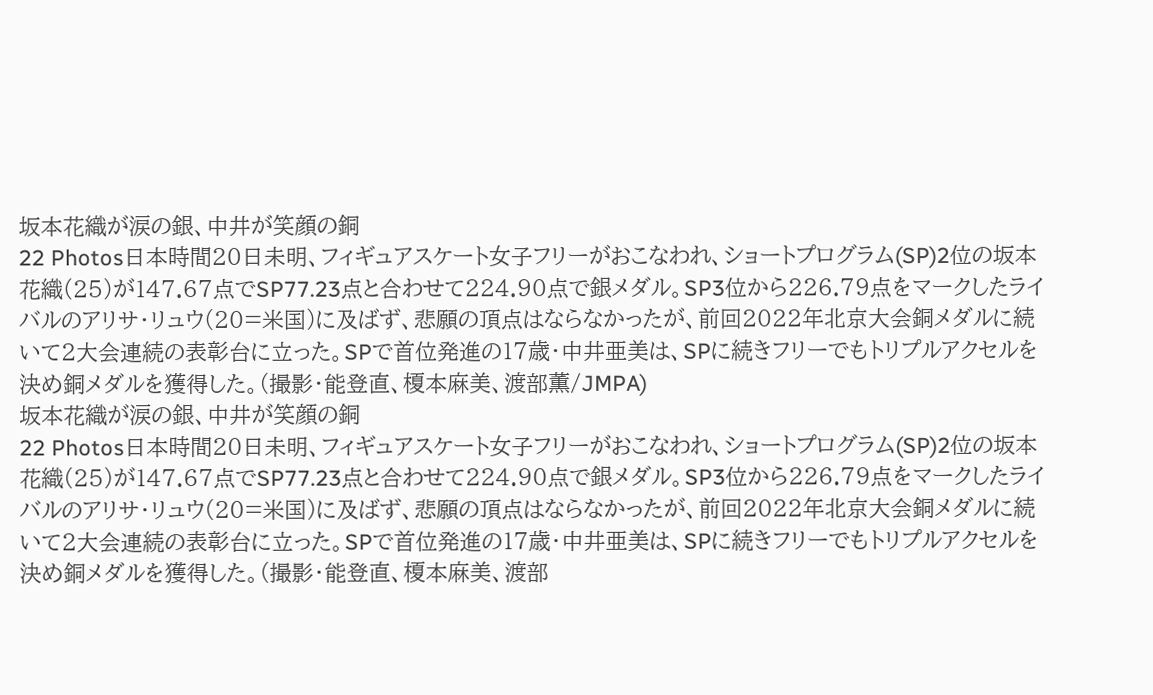坂本花織が涙の銀、中井が笑顔の銅
22 Photos日本時間20日未明、フィギュアスケート女子フリーがおこなわれ、ショートプログラム(SP)2位の坂本花織(25)が147.67点でSP77.23点と合わせて224.90点で銀メダル。SP3位から226.79点をマークしたライバルのアリサ・リュウ(20=米国)に及ばず、悲願の頂点はならなかったが、前回2022年北京大会銅メダルに続いて2大会連続の表彰台に立った。SPで首位発進の17歳・中井亜美は、SPに続きフリーでもトリプルアクセルを決め銅メダルを獲得した。(撮影・能登直、榎本麻美、渡部薫/JMPA)
坂本花織が涙の銀、中井が笑顔の銅
22 Photos日本時間20日未明、フィギュアスケート女子フリーがおこなわれ、ショートプログラム(SP)2位の坂本花織(25)が147.67点でSP77.23点と合わせて224.90点で銀メダル。SP3位から226.79点をマークしたライバルのアリサ・リュウ(20=米国)に及ばず、悲願の頂点はならなかったが、前回2022年北京大会銅メダルに続いて2大会連続の表彰台に立った。SPで首位発進の17歳・中井亜美は、SPに続きフリーでもトリプルアクセルを決め銅メダルを獲得した。(撮影・能登直、榎本麻美、渡部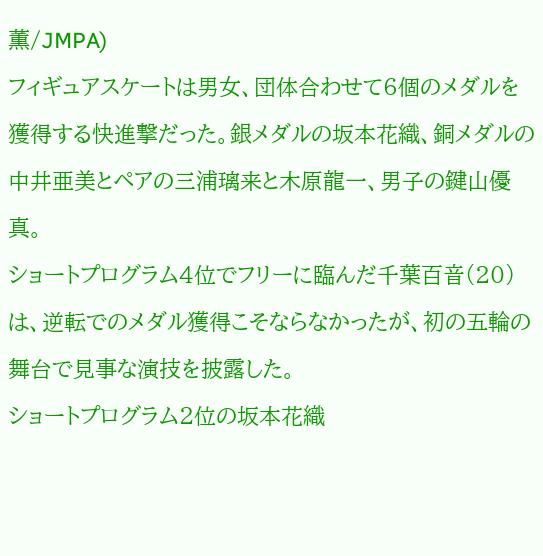薫/JMPA)
フィギュアスケートは男女、団体合わせて6個のメダルを獲得する快進撃だった。銀メダルの坂本花織、銅メダルの中井亜美とペアの三浦璃来と木原龍一、男子の鍵山優真。
ショートプログラム4位でフリーに臨んだ千葉百音(20)は、逆転でのメダル獲得こそならなかったが、初の五輪の舞台で見事な演技を披露した。
ショートプログラム2位の坂本花織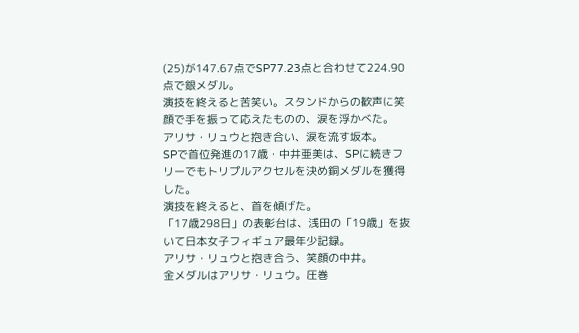(25)が147.67点でSP77.23点と合わせて224.90点で銀メダル。
演技を終えると苦笑い。スタンドからの歓声に笑顔で手を振って応えたものの、涙を浮かべた。
アリサ・リュウと抱き合い、涙を流す坂本。
SPで首位発進の17歳・中井亜美は、SPに続きフリーでもトリプルアクセルを決め銅メダルを獲得した。
演技を終えると、首を傾げた。
「17歳298日」の表彰台は、浅田の「19歳」を抜いて日本女子フィギュア最年少記録。
アリサ・リュウと抱き合う、笑顔の中井。
金メダルはアリサ・リュウ。圧巻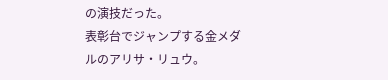の演技だった。
表彰台でジャンプする金メダルのアリサ・リュウ。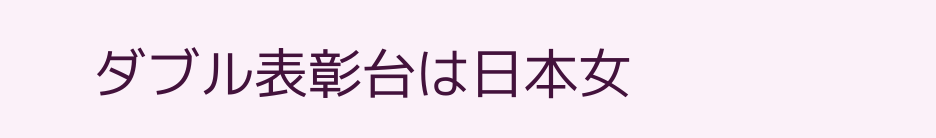ダブル表彰台は日本女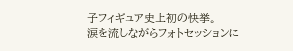子フィギュア史上初の快挙。
涙を流しながらフォトセッションに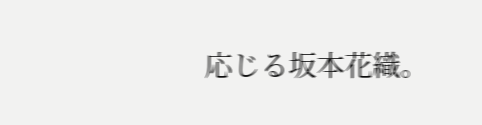応じる坂本花織。